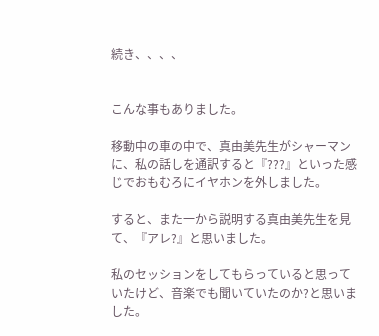続き、、、、


こんな事もありました。

移動中の車の中で、真由美先生がシャーマンに、私の話しを通訳すると『???』といった感じでおもむろにイヤホンを外しました。

すると、また一から説明する真由美先生を見て、『アレ?』と思いました。

私のセッションをしてもらっていると思っていたけど、音楽でも聞いていたのか?と思いました。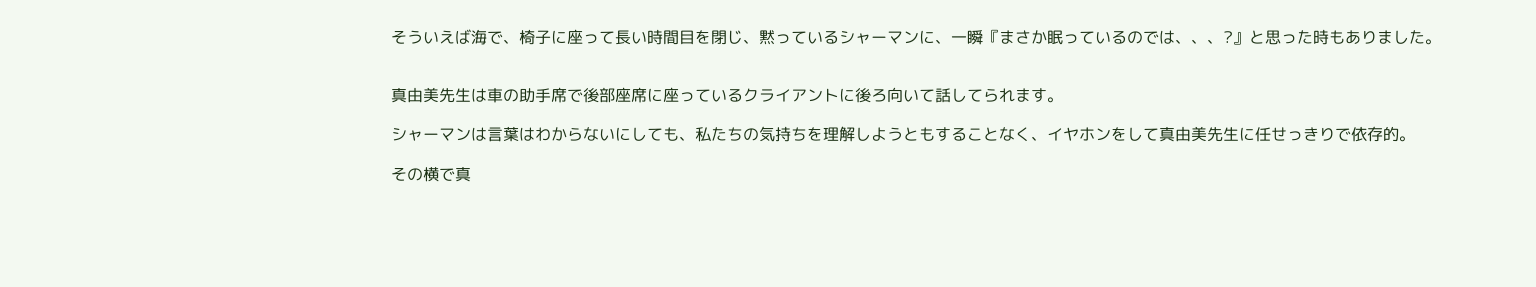そういえば海で、椅子に座って長い時間目を閉じ、黙っているシャーマンに、一瞬『まさか眠っているのでは、、、?』と思った時もありました。


真由美先生は車の助手席で後部座席に座っているクライアントに後ろ向いて話してられます。

シャーマンは言葉はわからないにしても、私たちの気持ちを理解しようともすることなく、イヤホンをして真由美先生に任せっきりで依存的。

その横で真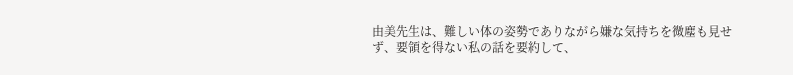由美先生は、難しい体の姿勢でありながら嫌な気持ちを微塵も見せず、要領を得ない私の話を要約して、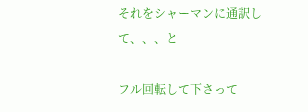それをシャーマンに通訳して、、、と

フル回転して下さって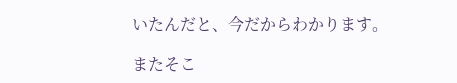いたんだと、今だからわかります。

またそこ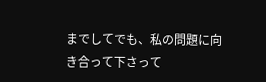までしてでも、私の問題に向き合って下さって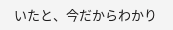いたと、今だからわかり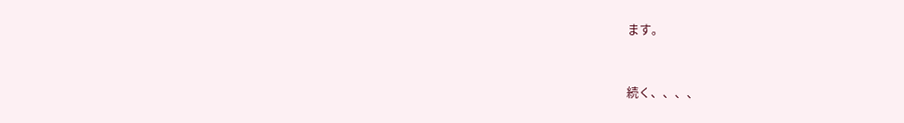ます。


続く、、、、